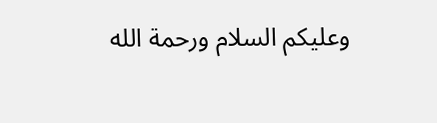وعليكم السلام ورحمة الله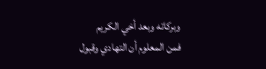وبركاته وبعد أخي الكريم
فمن المعلوم أن التهادي وقبول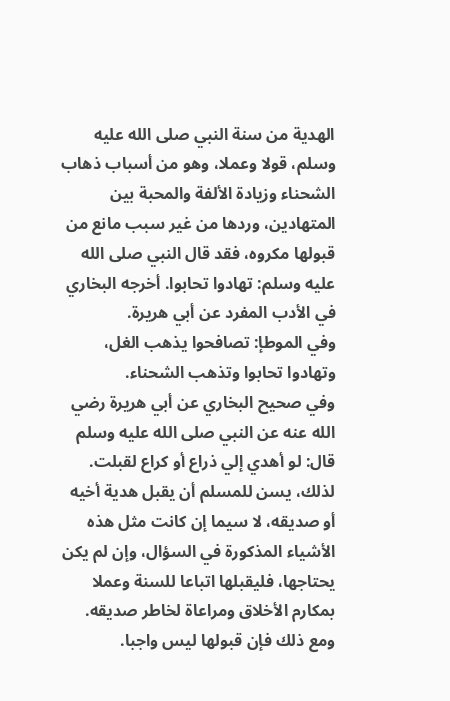الهدية من سنة النبي صلى الله عليه وسلم، قولا وعملا، وهو من أسباب ذهاب الشحناء وزيادة الألفة والمحبة بين المتهادين، وردها من غير سبب مانع من قبولها مكروه، فقد قال النبي صلى الله عليه وسلم: تهادوا تحابوا. أخرجه البخاري في الأدب المفرد عن أبي هريرة.
وفي الموطإ: تصافحوا يذهب الغل، وتهادوا تحابوا وتذهب الشحناء.
وفي صحيح البخاري عن أبي هريرة رضي الله عنه عن النبي صلى الله عليه وسلم قال: لو أهدي إلي ذراع أو كراع لقبلت.
لذلك، يسن للمسلم أن يقبل هدية أخيه أو صديقه، لا سيما إن كانت مثل هذه الأشياء المذكورة في السؤال، وإن لم يكن يحتاجها، فليقبلها اتباعا للسنة وعملا بمكارم الأخلاق ومراعاة لخاطر صديقه. ومع ذلك فإن قبولها ليس واجبا.